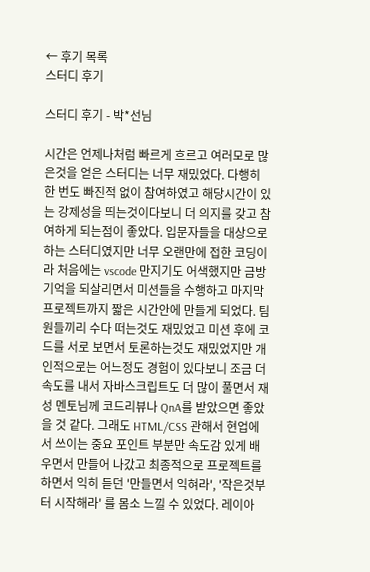← 후기 목록
스터디 후기

스터디 후기 - 박*선님

시간은 언제나처럼 빠르게 흐르고 여러모로 많은것을 얻은 스터디는 너무 재밌었다. 다행히 한 번도 빠진적 없이 참여하였고 해당시간이 있는 강제성을 띄는것이다보니 더 의지를 갖고 참여하게 되는점이 좋았다. 입문자들을 대상으로 하는 스터디였지만 너무 오랜만에 접한 코딩이라 처음에는 vscode 만지기도 어색했지만 금방 기억을 되살리면서 미션들을 수행하고 마지막 프로젝트까지 짧은 시간안에 만들게 되었다. 팀원들끼리 수다 떠는것도 재밌었고 미션 후에 코드를 서로 보면서 토론하는것도 재밌었지만 개인적으로는 어느정도 경험이 있다보니 조금 더 속도를 내서 자바스크립트도 더 많이 풀면서 재성 멘토님께 코드리뷰나 QnA를 받았으면 좋았을 것 같다. 그래도 HTML/CSS 관해서 현업에서 쓰이는 중요 포인트 부분만 속도감 있게 배우면서 만들어 나갔고 최종적으로 프로젝트를 하면서 익히 듣던 '만들면서 익혀라', '작은것부터 시작해라' 를 몸소 느낄 수 있었다. 레이아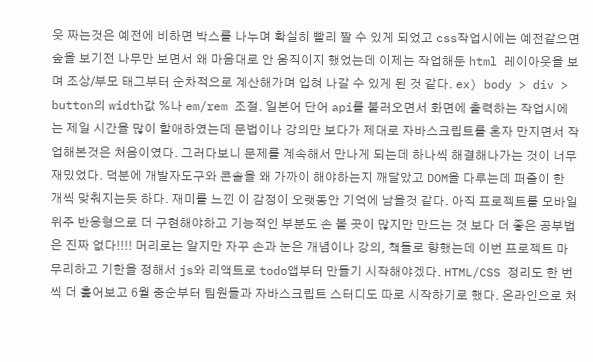웃 짜는것은 예전에 비하면 박스를 나누며 확실히 빨리 짤 수 있게 되었고 css작업시에는 예전같으면 숲을 보기전 나무만 보면서 왜 마음대로 안 움직이지 했었는데 이제는 작업해둔 html 레이아웃을 보며 조상/부모 태그부터 순차적으로 계산해가며 입혀 나갈 수 있게 된 것 같다. ex) body > div > button의 width값 %나 em/rem 조절. 일본어 단어 api를 불러오면서 화면에 출력하는 작업시에는 제일 시간을 많이 할애하였는데 문법이나 강의만 보다가 제대로 자바스크립트를 혼자 만지면서 작업해본것은 처음이였다. 그러다보니 문제를 계속해서 만나게 되는데 하나씩 해결해나가는 것이 너무 재밌었다. 덕분에 개발자도구와 콘솔을 왜 가까이 해야하는지 깨달았고 DOM을 다루는데 퍼즐이 한 개씩 맞춰지는듯 하다. 재미를 느낀 이 감정이 오랫동안 기억에 남을것 같다. 아직 프로젝트를 모바일 위주 반응형으로 더 구현해야하고 기능적인 부분도 손 볼 곳이 많지만 만드는 것 보다 더 좋은 공부법은 진짜 없다!!!! 머리로는 알지만 자꾸 손과 눈은 개념이나 강의, 책들로 향했는데 이번 프로젝트 마무리하고 기한을 정해서 js와 리액트로 todo앱부터 만들기 시작해야겠다. HTML/CSS 정리도 한 번씩 더 훑어보고 6월 중순부터 팀원들과 자바스크립트 스터디도 따로 시작하기로 했다. 온라인으로 처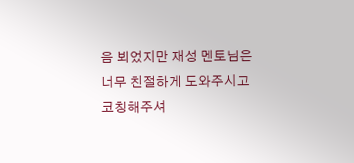음 뵈었지만 재성 멘토님은 너무 친절하게 도와주시고 코칭해주셔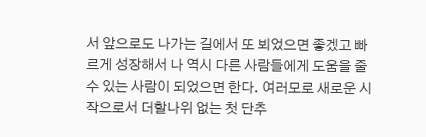서 앞으로도 나가는 길에서 또 뵈었으면 좋겠고 빠르게 성장해서 나 역시 다른 사람들에게 도움을 줄 수 있는 사람이 되었으면 한다. 여러모로 새로운 시작으로서 더할나위 없는 첫 단추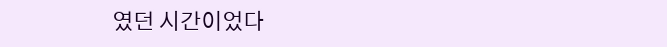였던 시간이었다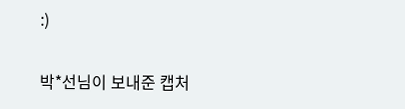:)

박*선님이 보내준 캡처